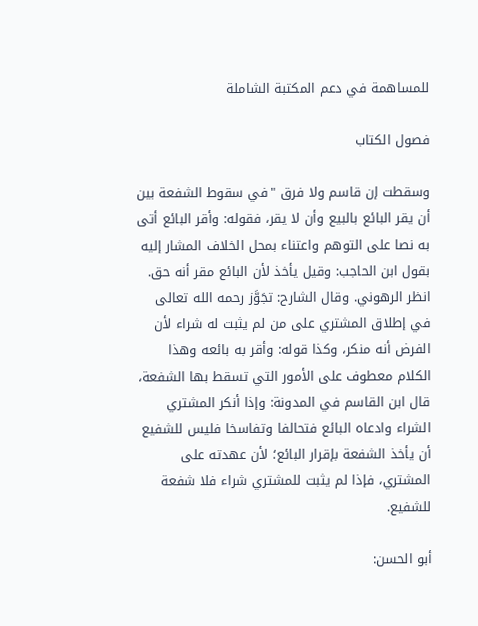للمساهمة في دعم المكتبة الشاملة

فصول الكتاب

وسقطت إن قاسم ولا فرق "في سقوط الشفعة بين أن يقر البائع بالبيع وأن لا يقر، فقوله: وأقر البائع أتى به نصا على التوهم واعتناء بمحل الخلاف المشار إليه بقول ابن الحاجب: وقيل يأخذ لأن البائع مقر أنه حق. انظر الرهوني. وقال الشارح: تجَوَّز رحمه الله تعالى في إطلاق المشتري على من لم يثبت له شراء لأن الفرض أنه منكر، وكذا قوله: وأقر به بائعه وهذا الكلام معطوف على الأمور التي تسقط بها الشفعة، قال ابن القاسم في المدونة: وإذا أنكر المشتري الشراء وادعاه البائع فتحالفا وتفاسخا فليس للشفيع أن يأخذ الشفعة بإقرار البائع؛ لأن عهدته على المشتري، فإذا لم يثبت للمشتري شراء فلا شفعة للشفيع.

أبو الحسن: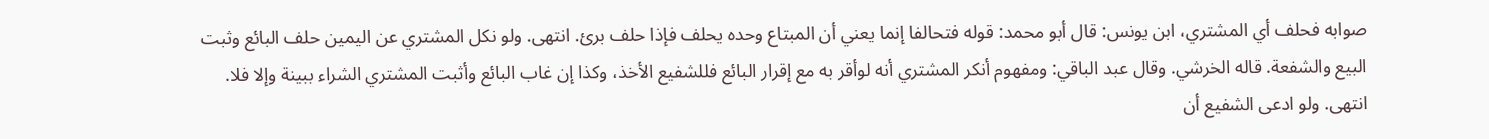صوابه فحلف أي المشتري، ابن يونس: قال أبو محمد: قوله فتحالفا إنما يعني أن المبتاع وحده يحلف فإذا حلف برئ. انتهى. ولو نكل المشتري عن اليمين حلف البائع وثبت البيع والشفعة. قاله الخرشي. وقال عبد الباقي: ومفهوم أنكر المشتري أنه لوأقر به مع إقرار البائع فللشفيع الأخذ، وكذا إن غاب البائع وأثبت المشتري الشراء ببينة وإلا فلا. انتهى. ولو ادعى الشفيع أن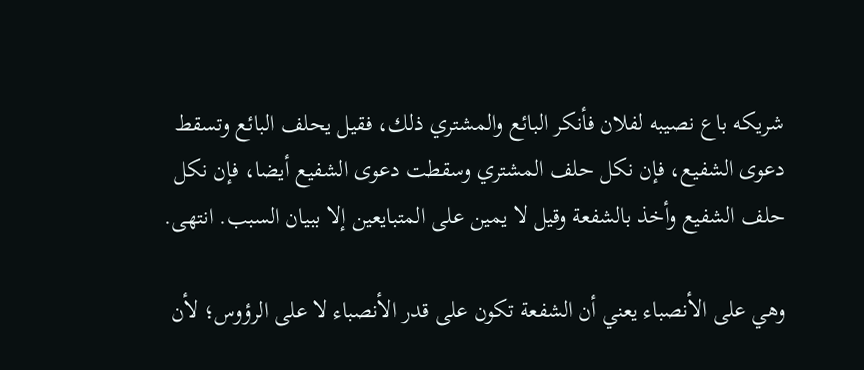شريكه باع نصيبه لفلان فأنكر البائع والمشتري ذلك، فقيل يحلف البائع وتسقط دعوى الشفيع، فإن نكل حلف المشتري وسقطت دعوى الشفيع أيضا، فإن نكل حلف الشفيع وأخذ بالشفعة وقيل لا يمين على المتبايعين إلا ببيان السبب. انتهى.

وهي على الأنصباء يعني أن الشفعة تكون على قدر الأنصباء لا على الرؤوس؛ لأن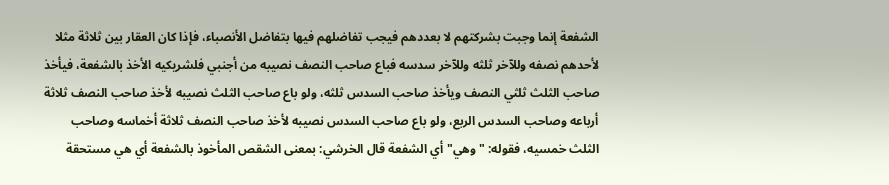الشفعة إنما وجبت بشركتهم لا بعددهم فيجب تفاضلهم فيها بتفاضل الأنصباء، فإذا كان العقار بين ثلاثة مثلا لأحدهم نصفه وللآخر ثلثه وللآخر سدسه فباع صاحب النصف نصيبه من أجنبي فلشريكيه الأخذ بالشفعة، فيأخذ صاحب الثلث ثلثي النصف ويأخذ صاحب السدس ثلثه، ولو باع صاحب الثلث نصيبه لأخذ صاحب النصف ثلاثة أرباعه وصاحب السدس الربع، ولو باع صاحب السدس نصيبه لأخذ صاحب النصف ثلاثة أخماسه وصاحب الثلث خمسيه، فقوله: "وهي" أي الشفعة قال الخرشي: بمعنى الشقص المأخوذ بالشفعة أي هي مستحقة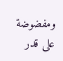ومفضوضة على قدر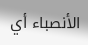الأنصباء أي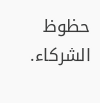حظوظ الشركاء.